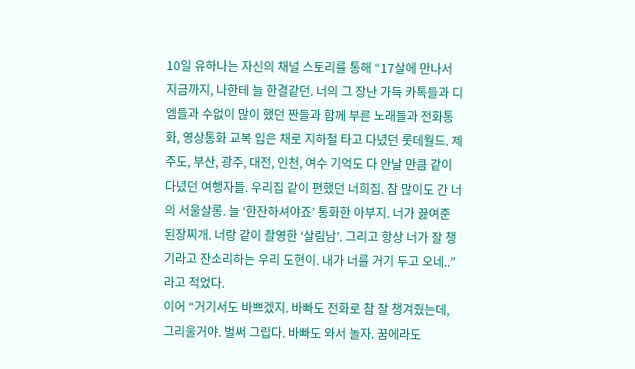10일 유하나는 자신의 채널 스토리를 통해 “17살에 만나서 지금까지, 나한테 늘 한결같던. 너의 그 장난 가득 카톡들과 디엠들과 수없이 많이 했던 짠들과 함께 부른 노래들과 전화통화, 영상통화 교복 입은 채로 지하철 타고 다녔던 롯데월드. 제주도, 부산, 광주, 대전, 인천, 여수 기억도 다 안날 만큼 같이 다녔던 여행자들. 우리집 같이 편했던 너희집. 참 많이도 간 너의 서울살롱. 늘 ‘한잔하셔야죠’ 통화한 아부지. 너가 끓여준 된장찌개. 너랑 같이 촬영한 ‘살림남’. 그리고 항상 너가 잘 챙기라고 잔소리하는 우리 도현이. 내가 너를 거기 두고 오네..”라고 적었다.
이어 “거기서도 바쁘겠지. 바빠도 전화로 참 잘 챙겨줬는데, 그리울거야. 벌써 그립다. 바빠도 와서 놀자. 꿈에라도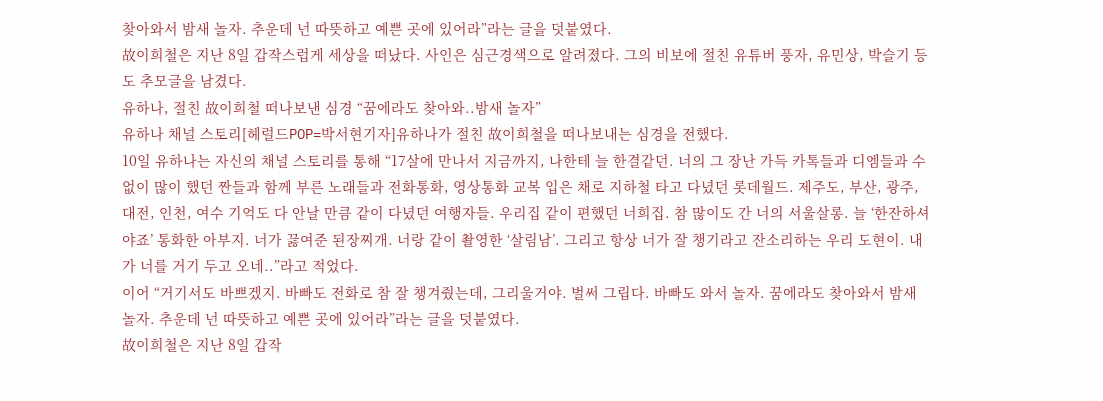찾아와서 밤새 놀자. 추운데 넌 따뜻하고 예쁜 곳에 있어라”라는 글을 덧붙였다.
故이희철은 지난 8일 갑작스럽게 세상을 떠났다. 사인은 심근경색으로 알려졌다. 그의 비보에 절친 유튜버 풍자, 유민상, 박슬기 등도 추모글을 남겼다.
유하나, 절친 故이희철 떠나보낸 심경 “꿈에라도 찾아와..밤새 놀자”
유하나 채널 스토리[헤럴드POP=박서현기자]유하나가 절친 故이희철을 떠나보내는 심경을 전했다.
10일 유하나는 자신의 채널 스토리를 통해 “17살에 만나서 지금까지, 나한테 늘 한결같던. 너의 그 장난 가득 카톡들과 디엠들과 수없이 많이 했던 짠들과 함께 부른 노래들과 전화통화, 영상통화 교복 입은 채로 지하철 타고 다녔던 롯데월드. 제주도, 부산, 광주, 대전, 인천, 여수 기억도 다 안날 만큼 같이 다녔던 여행자들. 우리집 같이 편했던 너희집. 참 많이도 간 너의 서울살롱. 늘 ‘한잔하셔야죠’ 통화한 아부지. 너가 끓여준 된장찌개. 너랑 같이 촬영한 ‘살림남’. 그리고 항상 너가 잘 챙기라고 잔소리하는 우리 도현이. 내가 너를 거기 두고 오네..”라고 적었다.
이어 “거기서도 바쁘겠지. 바빠도 전화로 참 잘 챙겨줬는데, 그리울거야. 벌써 그립다. 바빠도 와서 놀자. 꿈에라도 찾아와서 밤새 놀자. 추운데 넌 따뜻하고 예쁜 곳에 있어라”라는 글을 덧붙였다.
故이희철은 지난 8일 갑작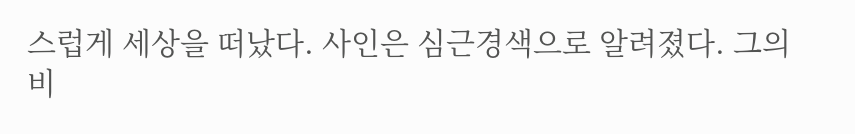스럽게 세상을 떠났다. 사인은 심근경색으로 알려졌다. 그의 비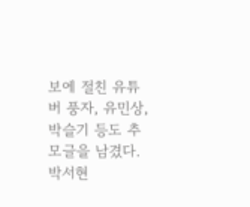보에 절친 유튜버 풍자, 유민상, 박슬기 등도 추모글을 남겼다.
박서현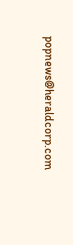popnews@heraldcorp.com